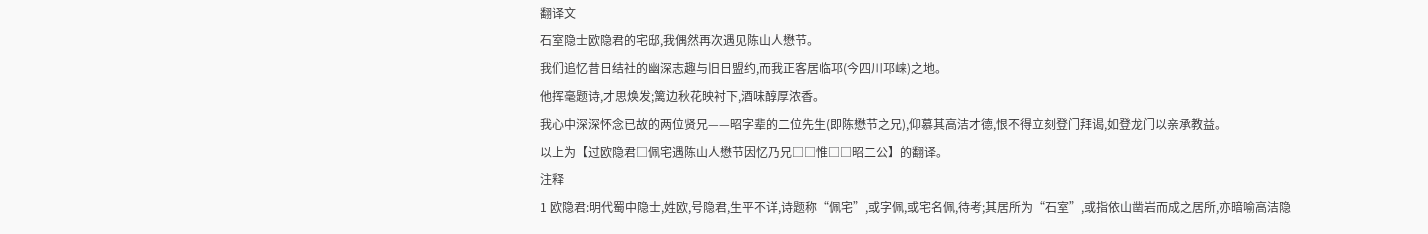翻译文
石室隐士欧隐君的宅邸,我偶然再次遇见陈山人懋节。
我们追忆昔日结社的幽深志趣与旧日盟约,而我正客居临邛(今四川邛崃)之地。
他挥毫题诗,才思焕发;篱边秋花映衬下,酒味醇厚浓香。
我心中深深怀念已故的两位贤兄——昭字辈的二位先生(即陈懋节之兄),仰慕其高洁才德,恨不得立刻登门拜谒,如登龙门以亲承教益。
以上为【过欧隐君□佩宅遇陈山人懋节因忆乃兄□□惟□□昭二公】的翻译。
注释
1 欧隐君:明代蜀中隐士,姓欧,号隐君,生平不详,诗题称“佩宅”,或字佩,或宅名佩,待考;其居所为“石室”,或指依山凿岩而成之居所,亦暗喻高洁隐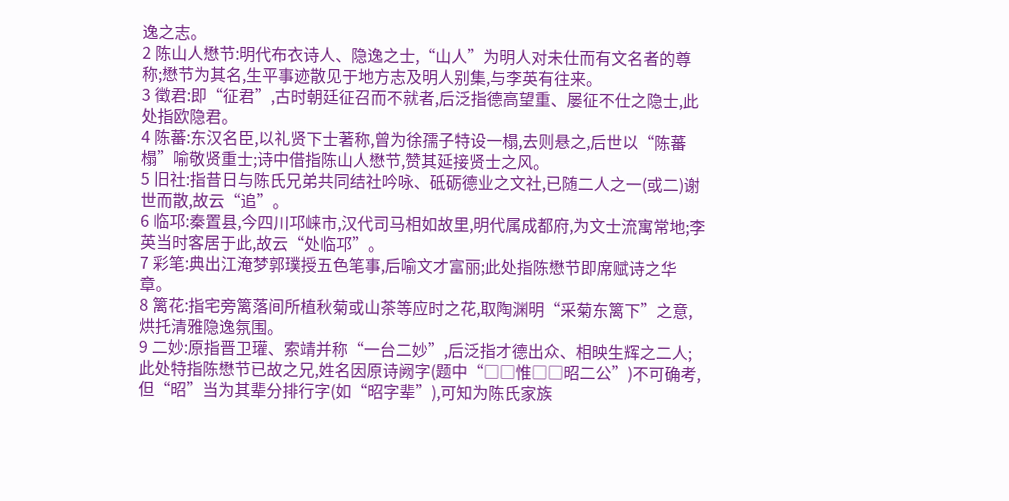逸之志。
2 陈山人懋节:明代布衣诗人、隐逸之士,“山人”为明人对未仕而有文名者的尊称;懋节为其名,生平事迹散见于地方志及明人别集,与李英有往来。
3 徵君:即“征君”,古时朝廷征召而不就者,后泛指德高望重、屡征不仕之隐士,此处指欧隐君。
4 陈蕃:东汉名臣,以礼贤下士著称,曾为徐孺子特设一榻,去则悬之,后世以“陈蕃榻”喻敬贤重士;诗中借指陈山人懋节,赞其延接贤士之风。
5 旧社:指昔日与陈氏兄弟共同结社吟咏、砥砺德业之文社,已随二人之一(或二)谢世而散,故云“追”。
6 临邛:秦置县,今四川邛崃市,汉代司马相如故里,明代属成都府,为文士流寓常地;李英当时客居于此,故云“处临邛”。
7 彩笔:典出江淹梦郭璞授五色笔事,后喻文才富丽;此处指陈懋节即席赋诗之华章。
8 篱花:指宅旁篱落间所植秋菊或山茶等应时之花,取陶渊明“采菊东篱下”之意,烘托清雅隐逸氛围。
9 二妙:原指晋卫瓘、索靖并称“一台二妙”,后泛指才德出众、相映生辉之二人;此处特指陈懋节已故之兄,姓名因原诗阙字(题中“□□惟□□昭二公”)不可确考,但“昭”当为其辈分排行字(如“昭字辈”),可知为陈氏家族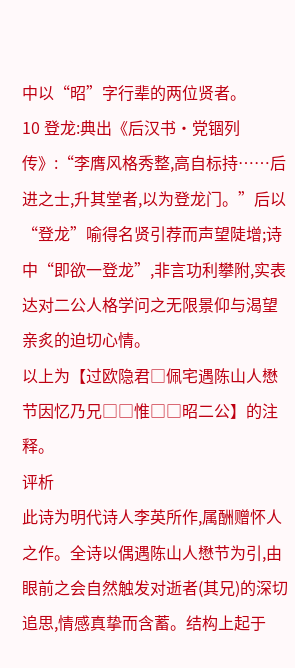中以“昭”字行辈的两位贤者。
10 登龙:典出《后汉书·党锢列传》:“李膺风格秀整,高自标持……后进之士,升其堂者,以为登龙门。”后以“登龙”喻得名贤引荐而声望陡增;诗中“即欲一登龙”,非言功利攀附,实表达对二公人格学问之无限景仰与渴望亲炙的迫切心情。
以上为【过欧隐君□佩宅遇陈山人懋节因忆乃兄□□惟□□昭二公】的注释。
评析
此诗为明代诗人李英所作,属酬赠怀人之作。全诗以偶遇陈山人懋节为引,由眼前之会自然触发对逝者(其兄)的深切追思,情感真挚而含蓄。结构上起于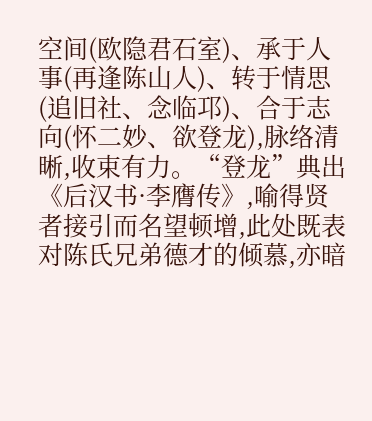空间(欧隐君石室)、承于人事(再逢陈山人)、转于情思(追旧社、念临邛)、合于志向(怀二妙、欲登龙),脉络清晰,收束有力。“登龙”典出《后汉书·李膺传》,喻得贤者接引而名望顿增,此处既表对陈氏兄弟德才的倾慕,亦暗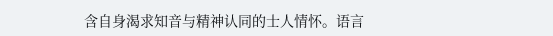含自身渴求知音与精神认同的士人情怀。语言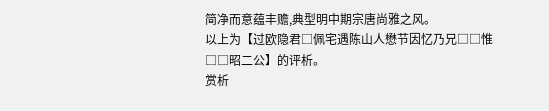简净而意蕴丰赡,典型明中期宗唐尚雅之风。
以上为【过欧隐君□佩宅遇陈山人懋节因忆乃兄□□惟□□昭二公】的评析。
赏析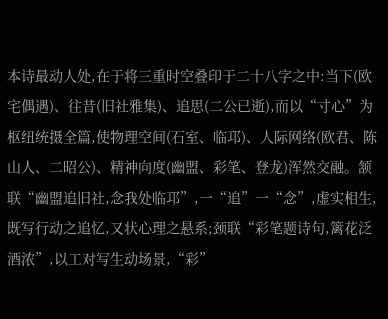本诗最动人处,在于将三重时空叠印于二十八字之中:当下(欧宅偶遇)、往昔(旧社雅集)、追思(二公已逝),而以“寸心”为枢纽统摄全篇,使物理空间(石室、临邛)、人际网络(欧君、陈山人、二昭公)、精神向度(幽盟、彩笔、登龙)浑然交融。颔联“幽盟追旧社,念我处临邛”,一“追”一“念”,虚实相生,既写行动之追忆,又状心理之悬系;颈联“彩笔题诗句,篱花泛酒浓”,以工对写生动场景,“彩”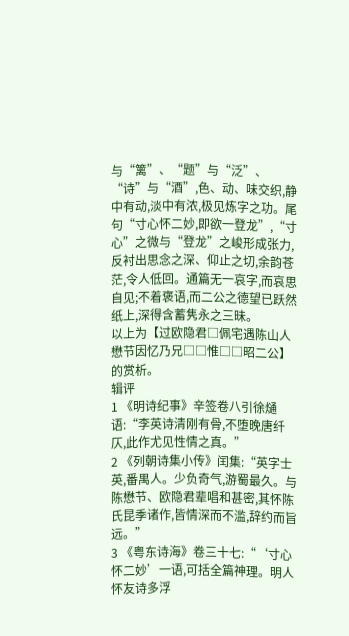与“篱”、“题”与“泛”、“诗”与“酒”,色、动、味交织,静中有动,淡中有浓,极见炼字之功。尾句“寸心怀二妙,即欲一登龙”,“寸心”之微与“登龙”之峻形成张力,反衬出思念之深、仰止之切,余韵苍茫,令人低回。通篇无一哀字,而哀思自见;不着褒语,而二公之德望已跃然纸上,深得含蓄隽永之三昧。
以上为【过欧隐君□佩宅遇陈山人懋节因忆乃兄□□惟□□昭二公】的赏析。
辑评
1 《明诗纪事》辛签卷八引徐熥语:“李英诗清刚有骨,不堕晚唐纤仄,此作尤见性情之真。”
2 《列朝诗集小传》闰集:“英字士英,番禺人。少负奇气,游蜀最久。与陈懋节、欧隐君辈唱和甚密,其怀陈氏昆季诸作,皆情深而不滥,辞约而旨远。”
3 《粤东诗海》卷三十七:“‘寸心怀二妙’一语,可括全篇神理。明人怀友诗多浮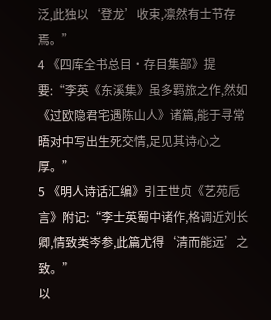泛,此独以‘登龙’收束,凛然有士节存焉。”
4 《四库全书总目·存目集部》提要:“李英《东溪集》虽多羁旅之作,然如《过欧隐君宅遇陈山人》诸篇,能于寻常晤对中写出生死交情,足见其诗心之厚。”
5 《明人诗话汇编》引王世贞《艺苑卮言》附记:“李士英蜀中诸作,格调近刘长卿,情致类岑参,此篇尤得‘清而能远’之致。”
以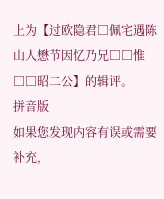上为【过欧隐君□佩宅遇陈山人懋节因忆乃兄□□惟□□昭二公】的辑评。
拼音版
如果您发现内容有误或需要补充,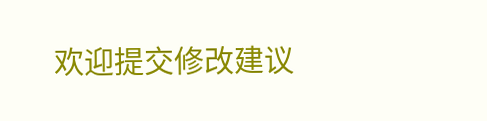欢迎提交修改建议